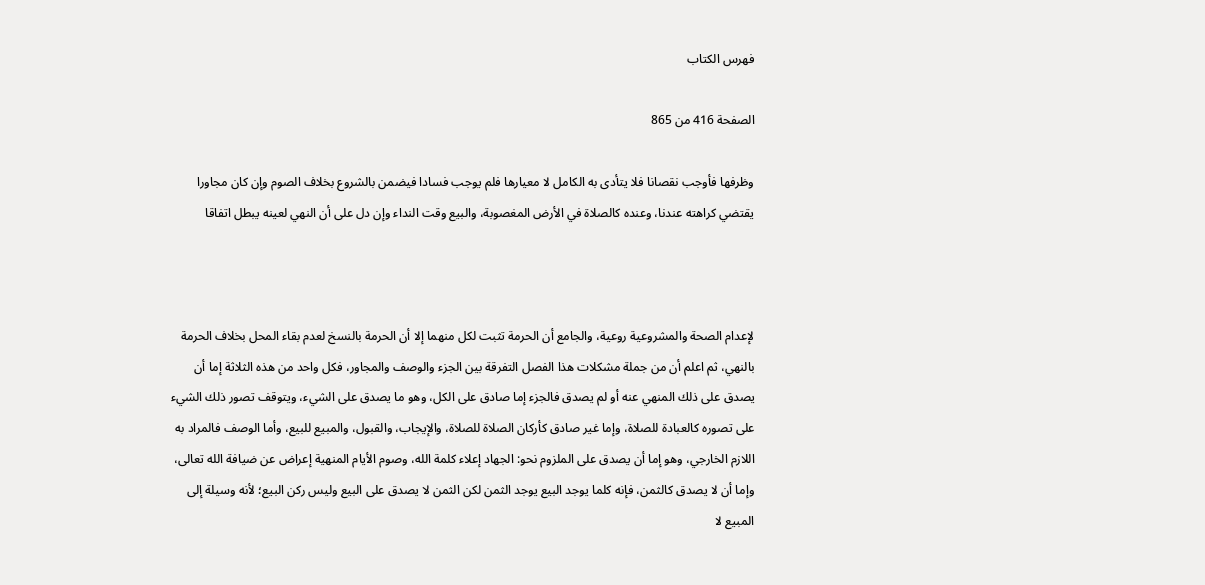فهرس الكتاب

الصفحة 416 من 865

وظرفها فأوجب نقصانا فلا يتأدى به الكامل لا معيارها فلم يوجب فسادا فيضمن بالشروع بخلاف الصوم وإن كان مجاورا يقتضي كراهته عندنا، وعنده كالصلاة في الأرض المغصوبة، والبيع وقت النداء وإن دل على أن النهي لعينه يبطل اتفاقا



لإعدام الصحة والمشروعية روعية، والجامع أن الحرمة تثبت لكل منهما إلا أن الحرمة بالنسخ لعدم بقاء المحل بخلاف الحرمة بالنهي، ثم اعلم أن من جملة مشكلات هذا الفصل التفرقة بين الجزء والوصف والمجاور، فكل واحد من هذه الثلاثة إما أن يصدق على ذلك المنهي عنه أو لم يصدق فالجزء إما صادق على الكل، وهو ما يصدق على الشيء، ويتوقف تصور ذلك الشيء على تصوره كالعبادة للصلاة، وإما غير صادق كأركان الصلاة للصلاة، والإيجاب، والقبول، والمبيع للبيع، وأما الوصف فالمراد به اللازم الخارجي، وهو إما أن يصدق على الملزوم نحو: الجهاد إعلاء كلمة الله، وصوم الأيام المنهية إعراض عن ضيافة الله تعالى، وإما أن لا يصدق كالثمن، فإنه كلما يوجد البيع يوجد الثمن لكن الثمن لا يصدق على البيع وليس ركن البيع؛ لأنه وسيلة إلى المبيع لا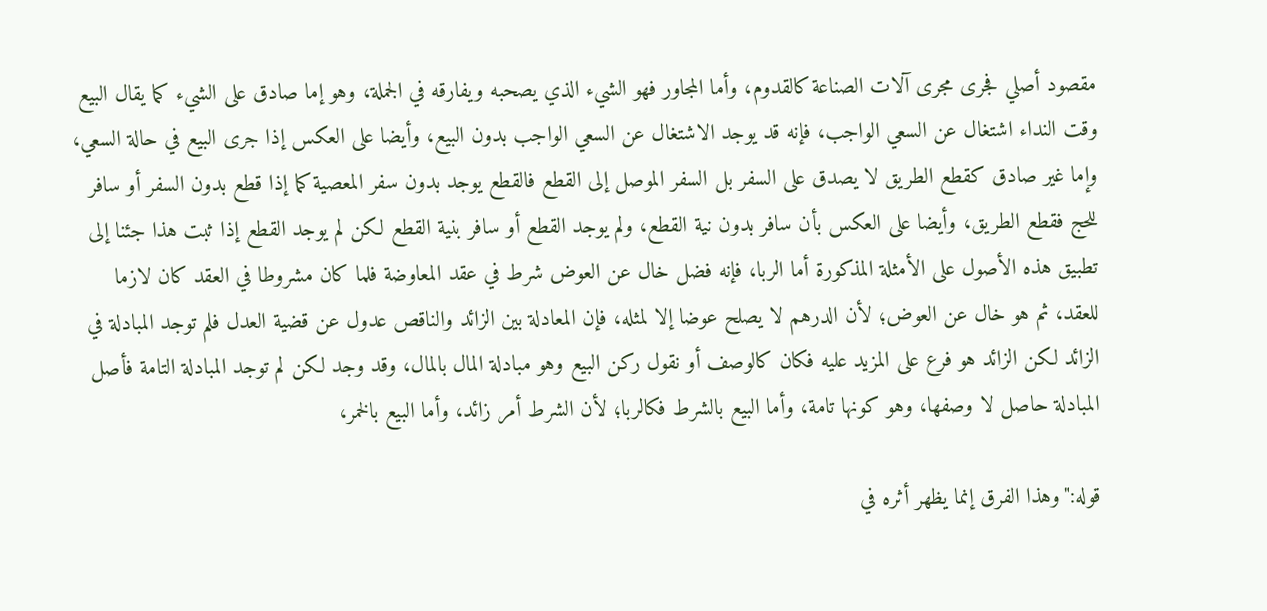مقصود أصلي فجرى مجرى آلات الصناعة كالقدوم، وأما المجاور فهو الشيء الذي يصحبه ويفارقه في الجملة، وهو إما صادق على الشيء كما يقال البيع وقت النداء اشتغال عن السعي الواجب، فإنه قد يوجد الاشتغال عن السعي الواجب بدون البيع، وأيضا على العكس إذا جرى البيع في حالة السعي، وإما غير صادق كقطع الطريق لا يصدق على السفر بل السفر الموصل إلى القطع فالقطع يوجد بدون سفر المعصية كما إذا قطع بدون السفر أو سافر للحج فقطع الطريق، وأيضا على العكس بأن سافر بدون نية القطع، ولم يوجد القطع أو سافر بنية القطع لكن لم يوجد القطع إذا ثبت هذا جئنا إلى تطبيق هذه الأصول على الأمثلة المذكورة أما الربا، فإنه فضل خال عن العوض شرط في عقد المعاوضة فلما كان مشروطا في العقد كان لازما للعقد، ثم هو خال عن العوض؛ لأن الدرهم لا يصلح عوضا إلا لمثله، فإن المعادلة بين الزائد والناقص عدول عن قضية العدل فلم توجد المبادلة في الزائد لكن الزائد هو فرع على المزيد عليه فكان كالوصف أو نقول ركن البيع وهو مبادلة المال بالمال، وقد وجد لكن لم توجد المبادلة التامة فأصل المبادلة حاصل لا وصفها، وهو كونها تامة، وأما البيع بالشرط فكالربا؛ لأن الشرط أمر زائد، وأما البيع بالخمر،

قوله:"وهذا الفرق إنما يظهر أثره في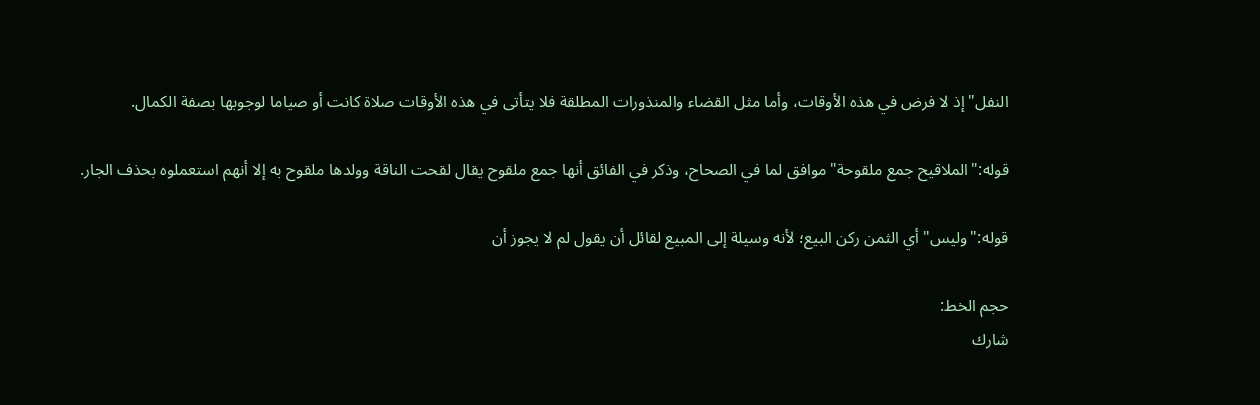النفل"إذ لا فرض في هذه الأوقات، وأما مثل القضاء والمنذورات المطلقة فلا يتأتى في هذه الأوقات صلاة كانت أو صياما لوجوبها بصفة الكمال.

قوله:"الملاقيح جمع ملقوحة"موافق لما في الصحاح، وذكر في الفائق أنها جمع ملقوح يقال لقحت الناقة وولدها ملقوح به إلا أنهم استعملوه بحذف الجار.

قوله:"وليس"أي الثمن ركن البيع؛ لأنه وسيلة إلى المبيع لقائل أن يقول لم لا يجوز أن

حجم الخط:
شارك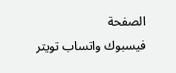الصفحة
فيسبوك واتساب تويتر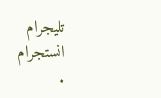تليجرام انستجرام
.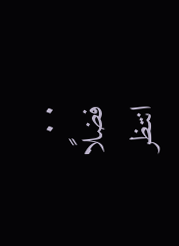. .
فضلًا انتظر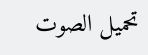تحميل الصوت